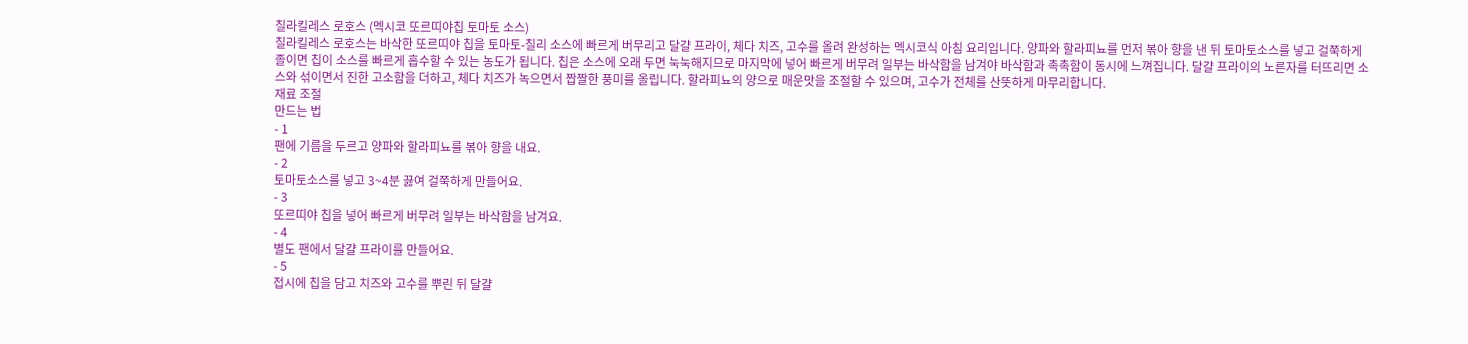칠라킬레스 로호스 (멕시코 또르띠야칩 토마토 소스)
칠라킬레스 로호스는 바삭한 또르띠야 칩을 토마토-칠리 소스에 빠르게 버무리고 달걀 프라이, 체다 치즈, 고수를 올려 완성하는 멕시코식 아침 요리입니다. 양파와 할라피뇨를 먼저 볶아 향을 낸 뒤 토마토소스를 넣고 걸쭉하게 졸이면 칩이 소스를 빠르게 흡수할 수 있는 농도가 됩니다. 칩은 소스에 오래 두면 눅눅해지므로 마지막에 넣어 빠르게 버무려 일부는 바삭함을 남겨야 바삭함과 촉촉함이 동시에 느껴집니다. 달걀 프라이의 노른자를 터뜨리면 소스와 섞이면서 진한 고소함을 더하고, 체다 치즈가 녹으면서 짭짤한 풍미를 올립니다. 할라피뇨의 양으로 매운맛을 조절할 수 있으며, 고수가 전체를 산뜻하게 마무리합니다.
재료 조절
만드는 법
- 1
팬에 기름을 두르고 양파와 할라피뇨를 볶아 향을 내요.
- 2
토마토소스를 넣고 3~4분 끓여 걸쭉하게 만들어요.
- 3
또르띠야 칩을 넣어 빠르게 버무려 일부는 바삭함을 남겨요.
- 4
별도 팬에서 달걀 프라이를 만들어요.
- 5
접시에 칩을 담고 치즈와 고수를 뿌린 뒤 달걀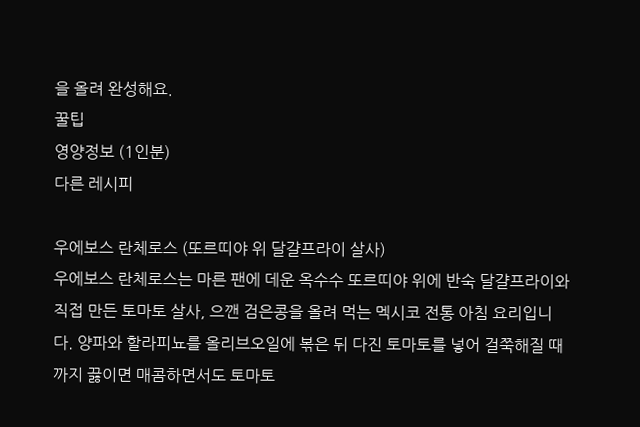을 올려 완성해요.
꿀팁
영양정보 (1인분)
다른 레시피

우에보스 란체로스 (또르띠야 위 달걀프라이 살사)
우에보스 란체로스는 마른 팬에 데운 옥수수 또르띠야 위에 반숙 달걀프라이와 직접 만든 토마토 살사, 으깬 검은콩을 올려 먹는 멕시코 전통 아침 요리입니다. 양파와 할라피뇨를 올리브오일에 볶은 뒤 다진 토마토를 넣어 걸쭉해질 때까지 끓이면 매콤하면서도 토마토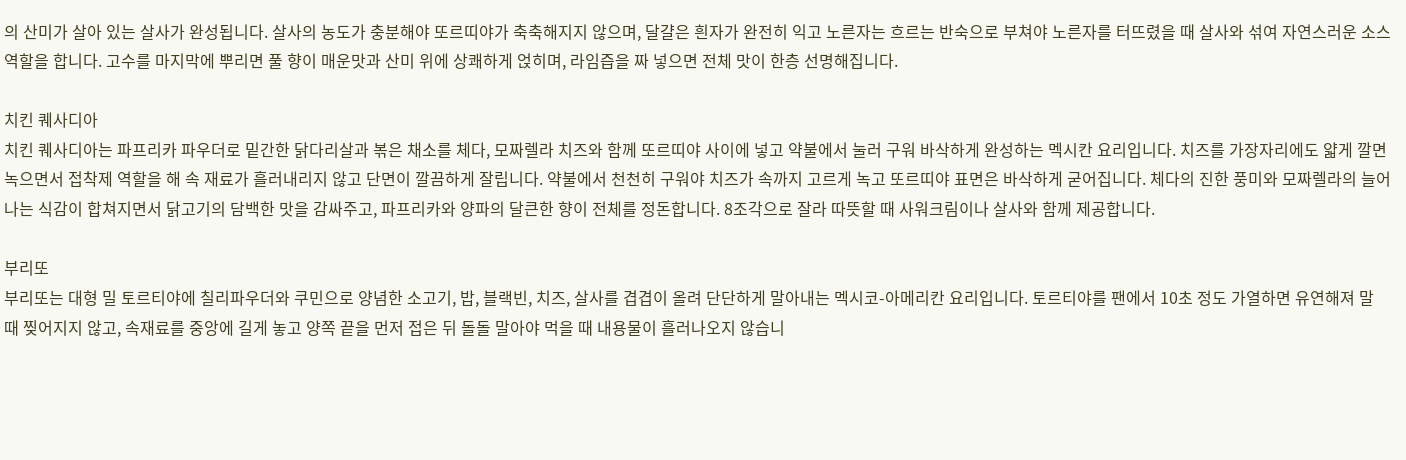의 산미가 살아 있는 살사가 완성됩니다. 살사의 농도가 충분해야 또르띠야가 축축해지지 않으며, 달걀은 흰자가 완전히 익고 노른자는 흐르는 반숙으로 부쳐야 노른자를 터뜨렸을 때 살사와 섞여 자연스러운 소스 역할을 합니다. 고수를 마지막에 뿌리면 풀 향이 매운맛과 산미 위에 상쾌하게 얹히며, 라임즙을 짜 넣으면 전체 맛이 한층 선명해집니다.

치킨 퀘사디아
치킨 퀘사디아는 파프리카 파우더로 밑간한 닭다리살과 볶은 채소를 체다, 모짜렐라 치즈와 함께 또르띠야 사이에 넣고 약불에서 눌러 구워 바삭하게 완성하는 멕시칸 요리입니다. 치즈를 가장자리에도 얇게 깔면 녹으면서 접착제 역할을 해 속 재료가 흘러내리지 않고 단면이 깔끔하게 잘립니다. 약불에서 천천히 구워야 치즈가 속까지 고르게 녹고 또르띠야 표면은 바삭하게 굳어집니다. 체다의 진한 풍미와 모짜렐라의 늘어나는 식감이 합쳐지면서 닭고기의 담백한 맛을 감싸주고, 파프리카와 양파의 달큰한 향이 전체를 정돈합니다. 8조각으로 잘라 따뜻할 때 사워크림이나 살사와 함께 제공합니다.

부리또
부리또는 대형 밀 토르티야에 칠리파우더와 쿠민으로 양념한 소고기, 밥, 블랙빈, 치즈, 살사를 겹겹이 올려 단단하게 말아내는 멕시코-아메리칸 요리입니다. 토르티야를 팬에서 10초 정도 가열하면 유연해져 말 때 찢어지지 않고, 속재료를 중앙에 길게 놓고 양쪽 끝을 먼저 접은 뒤 돌돌 말아야 먹을 때 내용물이 흘러나오지 않습니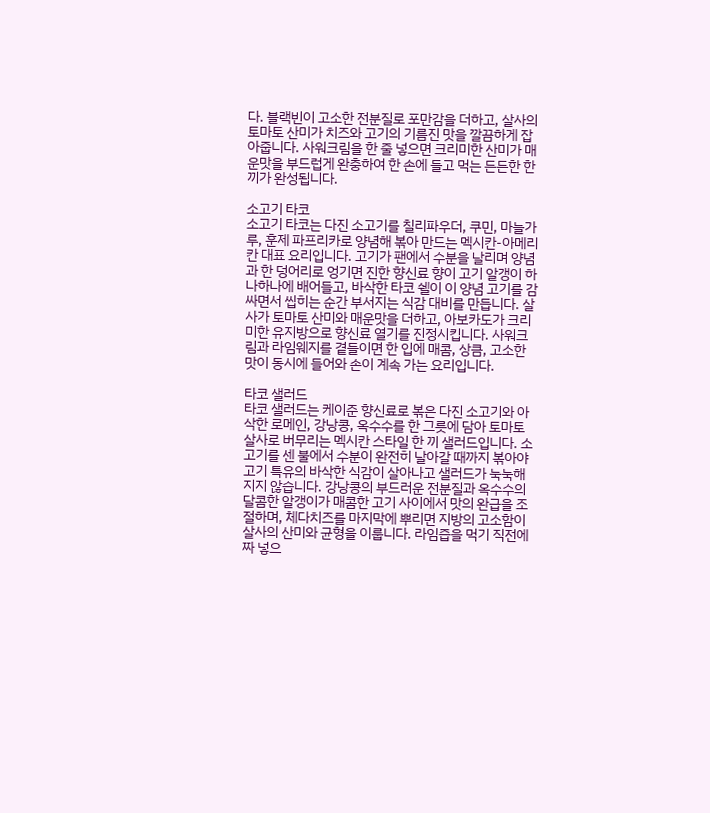다. 블랙빈이 고소한 전분질로 포만감을 더하고, 살사의 토마토 산미가 치즈와 고기의 기름진 맛을 깔끔하게 잡아줍니다. 사워크림을 한 줄 넣으면 크리미한 산미가 매운맛을 부드럽게 완충하여 한 손에 들고 먹는 든든한 한 끼가 완성됩니다.

소고기 타코
소고기 타코는 다진 소고기를 칠리파우더, 쿠민, 마늘가루, 훈제 파프리카로 양념해 볶아 만드는 멕시칸-아메리칸 대표 요리입니다. 고기가 팬에서 수분을 날리며 양념과 한 덩어리로 엉기면 진한 향신료 향이 고기 알갱이 하나하나에 배어들고, 바삭한 타코 쉘이 이 양념 고기를 감싸면서 씹히는 순간 부서지는 식감 대비를 만듭니다. 살사가 토마토 산미와 매운맛을 더하고, 아보카도가 크리미한 유지방으로 향신료 열기를 진정시킵니다. 사워크림과 라임웨지를 곁들이면 한 입에 매콤, 상큼, 고소한 맛이 동시에 들어와 손이 계속 가는 요리입니다.

타코 샐러드
타코 샐러드는 케이준 향신료로 볶은 다진 소고기와 아삭한 로메인, 강낭콩, 옥수수를 한 그릇에 담아 토마토 살사로 버무리는 멕시칸 스타일 한 끼 샐러드입니다. 소고기를 센 불에서 수분이 완전히 날아갈 때까지 볶아야 고기 특유의 바삭한 식감이 살아나고 샐러드가 눅눅해지지 않습니다. 강낭콩의 부드러운 전분질과 옥수수의 달콤한 알갱이가 매콤한 고기 사이에서 맛의 완급을 조절하며, 체다치즈를 마지막에 뿌리면 지방의 고소함이 살사의 산미와 균형을 이룹니다. 라임즙을 먹기 직전에 짜 넣으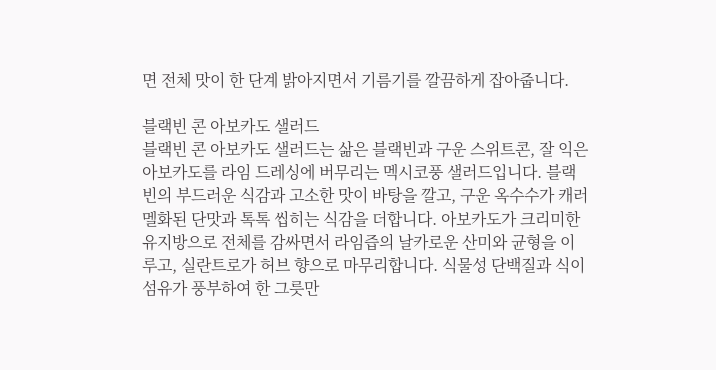면 전체 맛이 한 단계 밝아지면서 기름기를 깔끔하게 잡아줍니다.

블랙빈 콘 아보카도 샐러드
블랙빈 콘 아보카도 샐러드는 삶은 블랙빈과 구운 스위트콘, 잘 익은 아보카도를 라임 드레싱에 버무리는 멕시코풍 샐러드입니다. 블랙빈의 부드러운 식감과 고소한 맛이 바탕을 깔고, 구운 옥수수가 캐러멜화된 단맛과 톡톡 씹히는 식감을 더합니다. 아보카도가 크리미한 유지방으로 전체를 감싸면서 라임즙의 날카로운 산미와 균형을 이루고, 실란트로가 허브 향으로 마무리합니다. 식물성 단백질과 식이섬유가 풍부하여 한 그릇만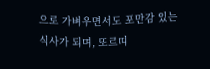으로 가벼우면서도 포만감 있는 식사가 되며, 또르띠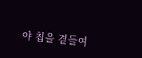야 칩을 곁들여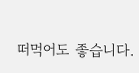떠먹어도 좋습니다.